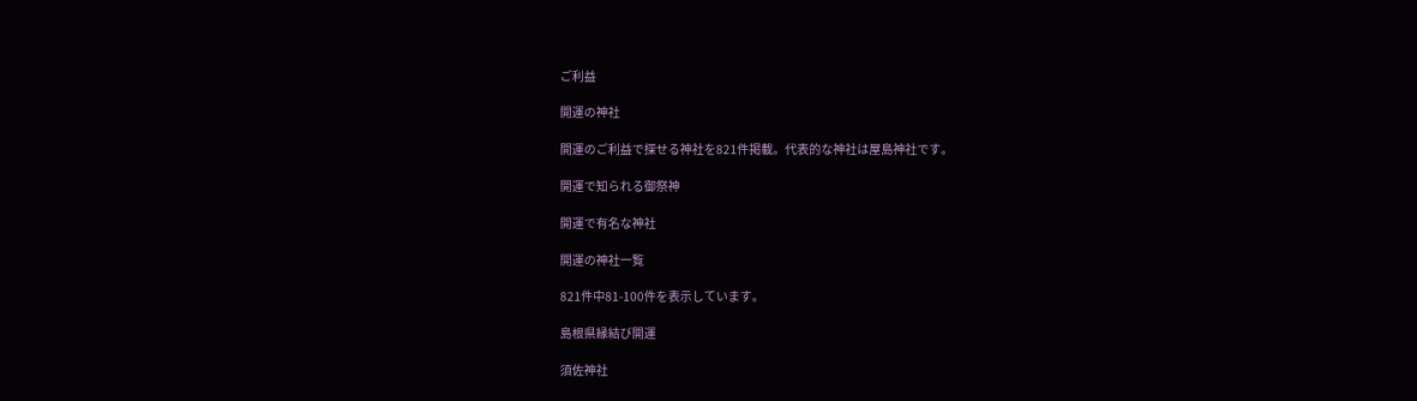ご利益

開運の神社

開運のご利益で探せる神社を821件掲載。代表的な神社は屋島神社です。

開運で知られる御祭神

開運で有名な神社

開運の神社一覧

821件中81-100件を表示しています。

島根県縁結び開運

須佐神社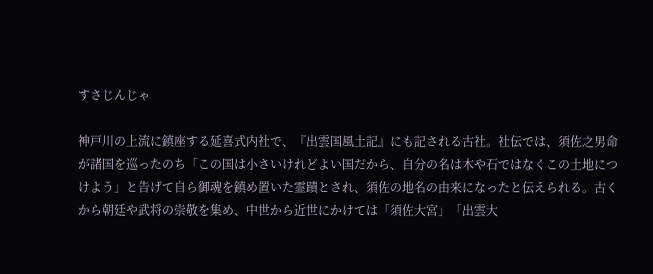すさじんじゃ

神戸川の上流に鎮座する延喜式内社で、『出雲国風土記』にも記される古社。社伝では、須佐之男命が諸国を巡ったのち「この国は小さいけれどよい国だから、自分の名は木や石ではなくこの土地につけよう」と告げて自ら御魂を鎮め置いた霊蹟とされ、須佐の地名の由来になったと伝えられる。古くから朝廷や武将の崇敬を集め、中世から近世にかけては「須佐大宮」「出雲大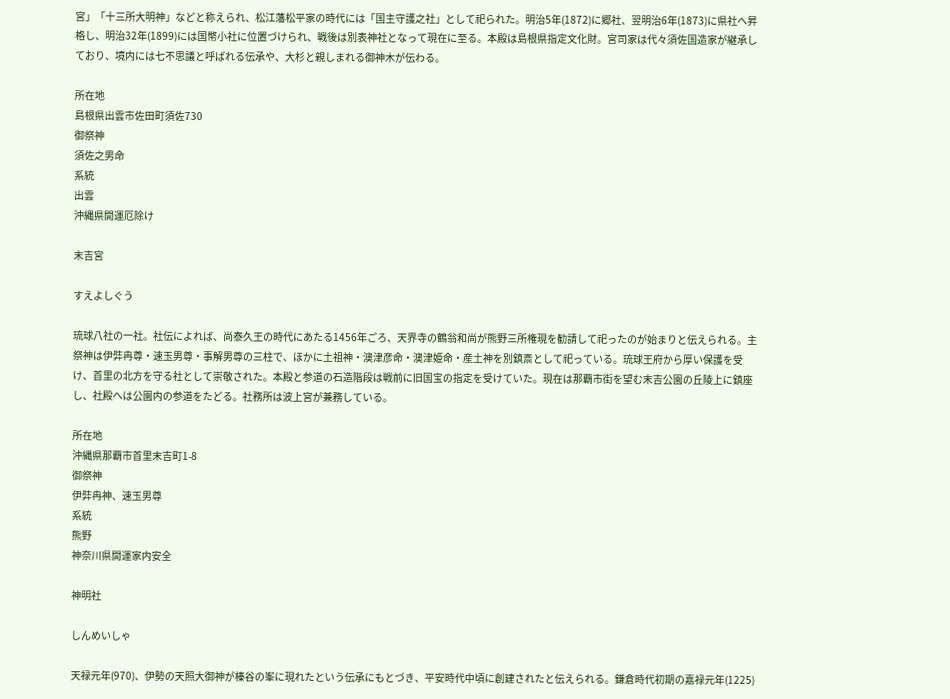宮」「十三所大明神」などと称えられ、松江藩松平家の時代には「国主守護之社」として祀られた。明治5年(1872)に郷社、翌明治6年(1873)に県社へ昇格し、明治32年(1899)には国幣小社に位置づけられ、戦後は別表神社となって現在に至る。本殿は島根県指定文化財。宮司家は代々須佐国造家が継承しており、境内には七不思議と呼ばれる伝承や、大杉と親しまれる御神木が伝わる。

所在地
島根県出雲市佐田町須佐730
御祭神
須佐之男命
系統
出雲
沖縄県開運厄除け

末吉宮

すえよしぐう

琉球八社の一社。社伝によれば、尚泰久王の時代にあたる1456年ごろ、天界寺の鶴翁和尚が熊野三所権現を勧請して祀ったのが始まりと伝えられる。主祭神は伊弉冉尊・速玉男尊・事解男尊の三柱で、ほかに土祖神・澳津彦命・澳津姫命・産土神を別鎮斎として祀っている。琉球王府から厚い保護を受け、首里の北方を守る社として崇敬された。本殿と参道の石造階段は戦前に旧国宝の指定を受けていた。現在は那覇市街を望む末吉公園の丘陵上に鎮座し、社殿へは公園内の参道をたどる。社務所は波上宮が兼務している。

所在地
沖縄県那覇市首里末吉町1-8
御祭神
伊弉冉神、速玉男尊
系統
熊野
神奈川県開運家内安全

神明社

しんめいしゃ

天禄元年(970)、伊勢の天照大御神が榛谷の峯に現れたという伝承にもとづき、平安時代中頃に創建されたと伝えられる。鎌倉時代初期の嘉禄元年(1225)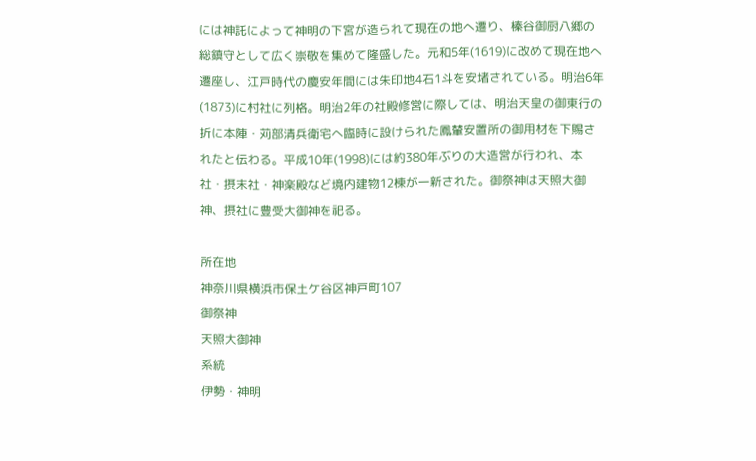には神託によって神明の下宮が造られて現在の地へ遷り、榛谷御厨八郷の総鎮守として広く崇敬を集めて隆盛した。元和5年(1619)に改めて現在地へ遷座し、江戸時代の慶安年間には朱印地4石1斗を安堵されている。明治6年(1873)に村社に列格。明治2年の社殿修営に際しては、明治天皇の御東行の折に本陣・苅部清兵衛宅へ臨時に設けられた鳳輦安置所の御用材を下賜されたと伝わる。平成10年(1998)には約380年ぶりの大造営が行われ、本社・摂末社・神楽殿など境内建物12棟が一新された。御祭神は天照大御神、摂社に豊受大御神を祀る。

所在地
神奈川県横浜市保土ケ谷区神戸町107
御祭神
天照大御神
系統
伊勢・神明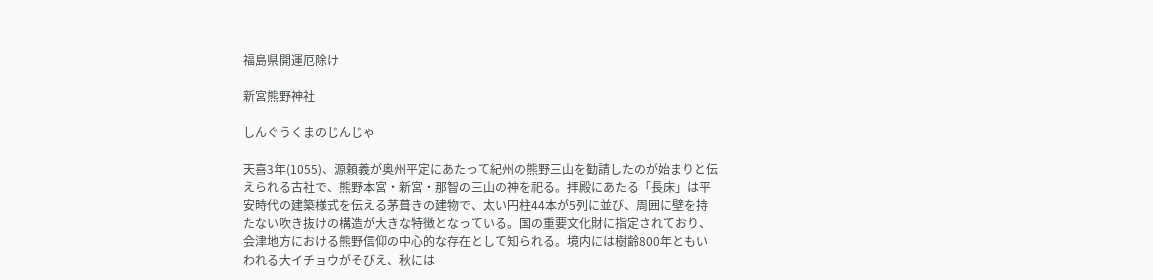福島県開運厄除け

新宮熊野神社

しんぐうくまのじんじゃ

天喜3年(1055)、源頼義が奥州平定にあたって紀州の熊野三山を勧請したのが始まりと伝えられる古社で、熊野本宮・新宮・那智の三山の神を祀る。拝殿にあたる「長床」は平安時代の建築様式を伝える茅葺きの建物で、太い円柱44本が5列に並び、周囲に壁を持たない吹き抜けの構造が大きな特徴となっている。国の重要文化財に指定されており、会津地方における熊野信仰の中心的な存在として知られる。境内には樹齢800年ともいわれる大イチョウがそびえ、秋には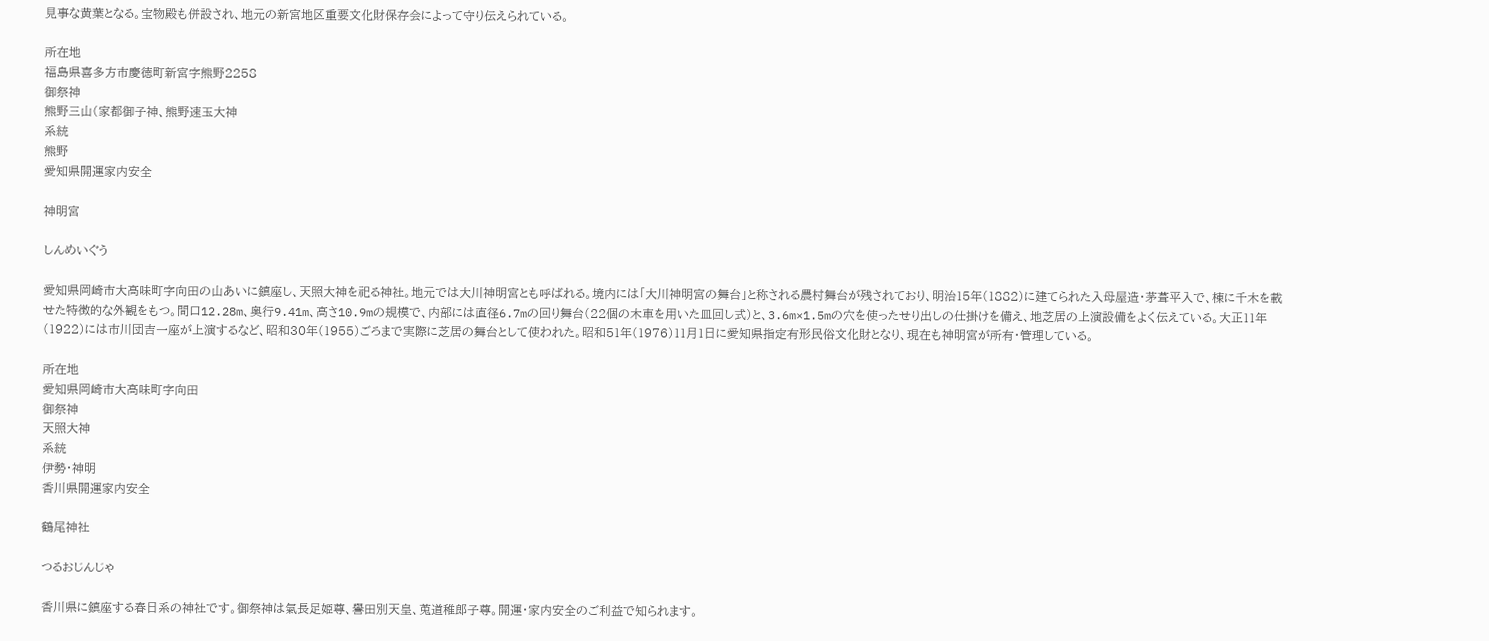見事な黄葉となる。宝物殿も併設され、地元の新宮地区重要文化財保存会によって守り伝えられている。

所在地
福島県喜多方市慶徳町新宮字熊野2258
御祭神
熊野三山(家都御子神、熊野速玉大神
系統
熊野
愛知県開運家内安全

神明宮

しんめいぐう

愛知県岡崎市大高味町字向田の山あいに鎮座し、天照大神を祀る神社。地元では大川神明宮とも呼ばれる。境内には「大川神明宮の舞台」と称される農村舞台が残されており、明治15年(1882)に建てられた入母屋造・茅葺平入で、棟に千木を載せた特徴的な外観をもつ。間口12.28m、奥行9.41m、高さ10.9mの規模で、内部には直径6.7mの回り舞台(22個の木車を用いた皿回し式)と、3.6m×1.5mの穴を使ったせり出しの仕掛けを備え、地芝居の上演設備をよく伝えている。大正11年(1922)には市川団吉一座が上演するなど、昭和30年(1955)ごろまで実際に芝居の舞台として使われた。昭和51年(1976)11月1日に愛知県指定有形民俗文化財となり、現在も神明宮が所有・管理している。

所在地
愛知県岡崎市大高味町字向田
御祭神
天照大神
系統
伊勢・神明
香川県開運家内安全

鶴尾神社

つるおじんじゃ

香川県に鎮座する春日系の神社です。御祭神は氣長足姫尊、譽田別天皇、莵道稚郎子尊。開運・家内安全のご利益で知られます。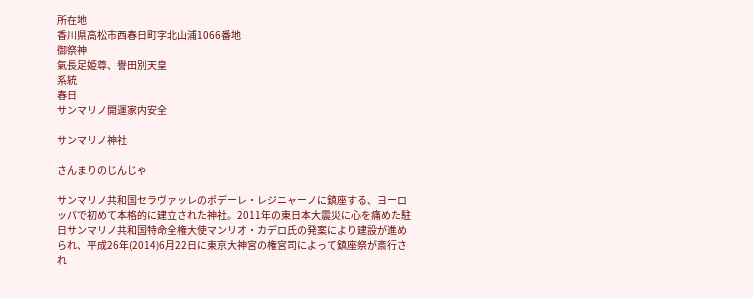所在地
香川県高松市西春日町字北山浦1066番地
御祭神
氣長足姫尊、譽田別天皇
系統
春日
サンマリノ開運家内安全

サンマリノ神社

さんまりのじんじゃ

サンマリノ共和国セラヴァッレのポデーレ・レジニャーノに鎮座する、ヨーロッパで初めて本格的に建立された神社。2011年の東日本大震災に心を痛めた駐日サンマリノ共和国特命全権大使マンリオ・カデロ氏の発案により建設が進められ、平成26年(2014)6月22日に東京大神宮の権宮司によって鎮座祭が斎行され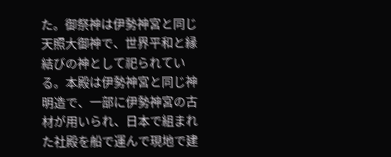た。御祭神は伊勢神宮と同じ天照大御神で、世界平和と縁結びの神として祀られている。本殿は伊勢神宮と同じ神明造で、一部に伊勢神宮の古材が用いられ、日本で組まれた社殿を船で運んで現地で建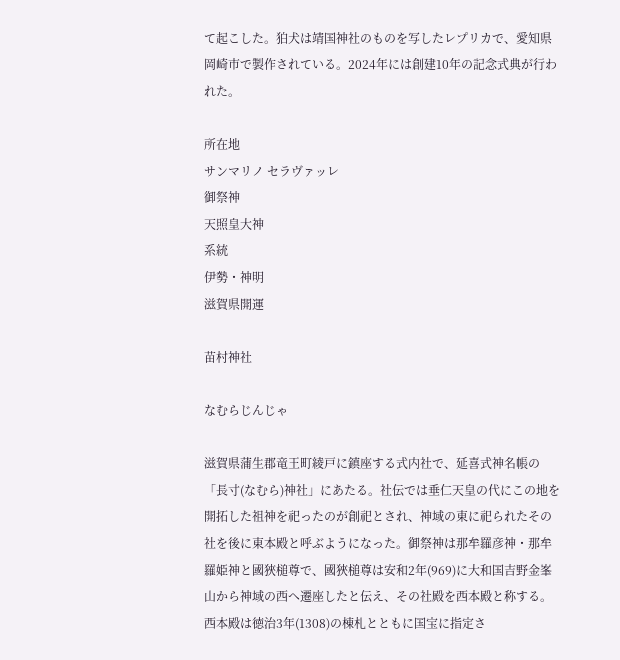て起こした。狛犬は靖国神社のものを写したレプリカで、愛知県岡崎市で製作されている。2024年には創建10年の記念式典が行われた。

所在地
サンマリノ セラヴァッレ
御祭神
天照皇大神
系統
伊勢・神明
滋賀県開運

苗村神社

なむらじんじゃ

滋賀県蒲生郡竜王町綾戸に鎮座する式内社で、延喜式神名帳の「長寸(なむら)神社」にあたる。社伝では垂仁天皇の代にこの地を開拓した祖神を祀ったのが創祀とされ、神域の東に祀られたその社を後に東本殿と呼ぶようになった。御祭神は那牟羅彦神・那牟羅姫神と國狹槌尊で、國狹槌尊は安和2年(969)に大和国吉野金峯山から神域の西へ遷座したと伝え、その社殿を西本殿と称する。西本殿は徳治3年(1308)の棟札とともに国宝に指定さ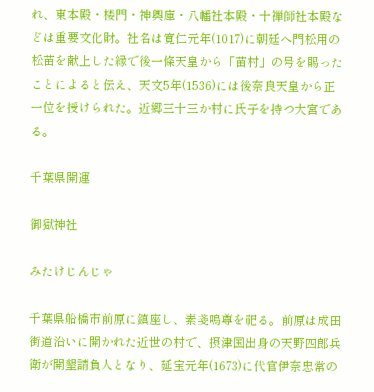れ、東本殿・楼門・神輿庫・八幡社本殿・十禅師社本殿などは重要文化財。社名は寛仁元年(1017)に朝廷へ門松用の松苗を献上した縁で後一條天皇から「苗村」の号を賜ったことによると伝え、天文5年(1536)には後奈良天皇から正一位を授けられた。近郷三十三か村に氏子を持つ大宮である。

千葉県開運

御獄神社

みたけじんじゃ

千葉県船橋市前原に鎮座し、素戔嗚尊を祀る。前原は成田街道沿いに開かれた近世の村で、摂津国出身の天野四郎兵衛が開墾請負人となり、延宝元年(1673)に代官伊奈忠常の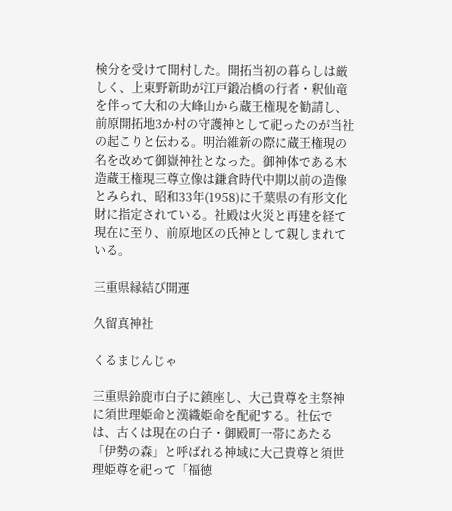検分を受けて開村した。開拓当初の暮らしは厳しく、上東野新助が江戸鍛冶橋の行者・釈仙竜を伴って大和の大峰山から蔵王権現を勧請し、前原開拓地3か村の守護神として祀ったのが当社の起こりと伝わる。明治維新の際に蔵王権現の名を改めて御嶽神社となった。御神体である木造蔵王権現三尊立像は鎌倉時代中期以前の造像とみられ、昭和33年(1958)に千葉県の有形文化財に指定されている。社殿は火災と再建を経て現在に至り、前原地区の氏神として親しまれている。

三重県縁結び開運

久留真神社

くるまじんじゃ

三重県鈴鹿市白子に鎮座し、大己貴尊を主祭神に須世理姫命と漢織姫命を配祀する。社伝では、古くは現在の白子・御殿町一帯にあたる「伊勢の森」と呼ばれる神域に大己貴尊と須世理姫尊を祀って「福徳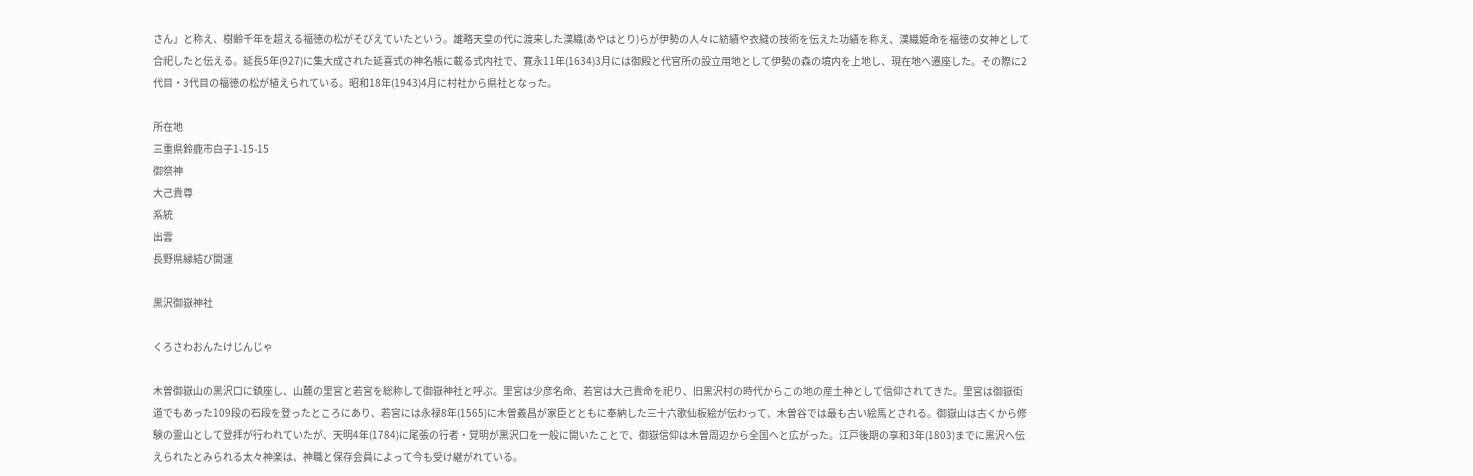さん」と称え、樹齢千年を超える福徳の松がそびえていたという。雄略天皇の代に渡来した漢織(あやはとり)らが伊勢の人々に紡績や衣縫の技術を伝えた功績を称え、漢織姫命を福徳の女神として合祀したと伝える。延長5年(927)に集大成された延喜式の神名帳に載る式内社で、寛永11年(1634)3月には御殿と代官所の設立用地として伊勢の森の境内を上地し、現在地へ遷座した。その際に2代目・3代目の福徳の松が植えられている。昭和18年(1943)4月に村社から県社となった。

所在地
三重県鈴鹿市白子1-15-15
御祭神
大己貴尊
系統
出雲
長野県縁結び開運

黒沢御嶽神社

くろさわおんたけじんじゃ

木曽御嶽山の黒沢口に鎮座し、山麓の里宮と若宮を総称して御嶽神社と呼ぶ。里宮は少彦名命、若宮は大己貴命を祀り、旧黒沢村の時代からこの地の産土神として信仰されてきた。里宮は御嶽街道でもあった109段の石段を登ったところにあり、若宮には永禄8年(1565)に木曽義昌が家臣とともに奉納した三十六歌仙板絵が伝わって、木曽谷では最も古い絵馬とされる。御嶽山は古くから修験の霊山として登拝が行われていたが、天明4年(1784)に尾張の行者・覚明が黒沢口を一般に開いたことで、御嶽信仰は木曽周辺から全国へと広がった。江戸後期の享和3年(1803)までに黒沢へ伝えられたとみられる太々神楽は、神職と保存会員によって今も受け継がれている。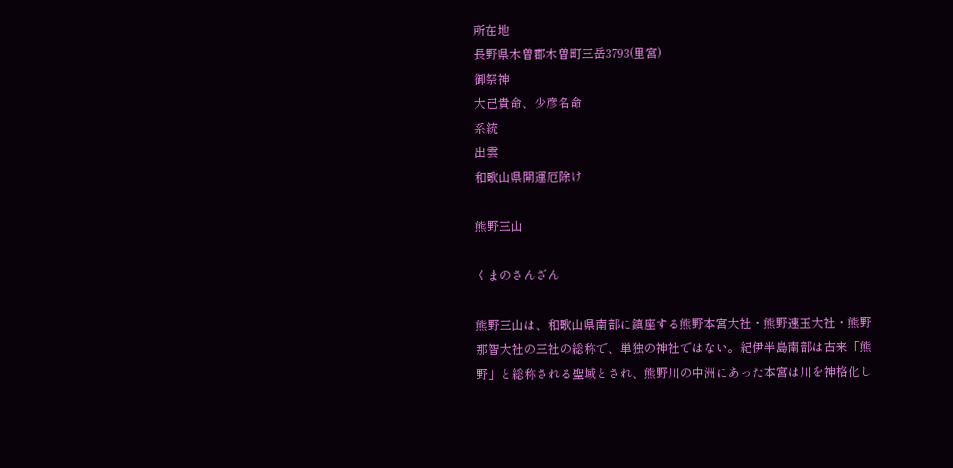所在地
長野県木曽郡木曽町三岳3793(里宮)
御祭神
大己貴命、少彦名命
系統
出雲
和歌山県開運厄除け

熊野三山

くまのさんざん

熊野三山は、和歌山県南部に鎮座する熊野本宮大社・熊野速玉大社・熊野那智大社の三社の総称で、単独の神社ではない。紀伊半島南部は古来「熊野」と総称される聖域とされ、熊野川の中洲にあった本宮は川を神格化し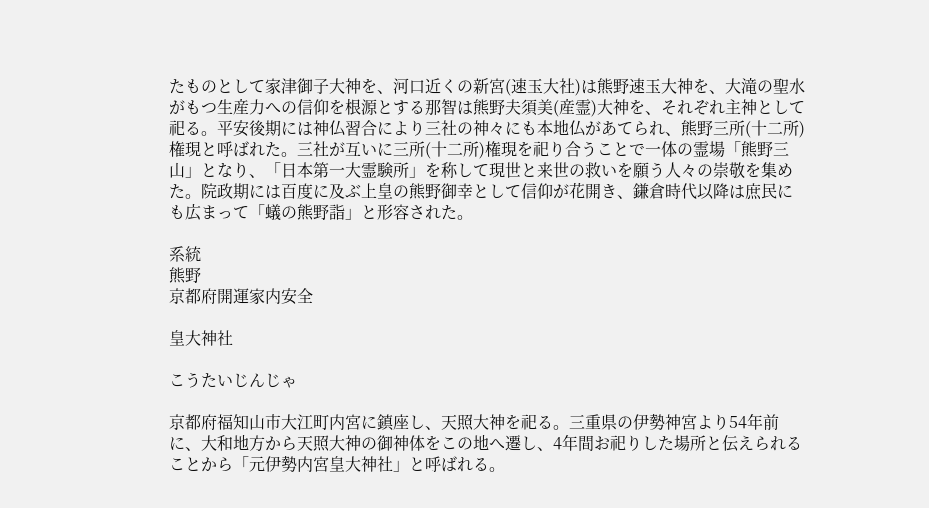たものとして家津御子大神を、河口近くの新宮(速玉大社)は熊野速玉大神を、大滝の聖水がもつ生産力への信仰を根源とする那智は熊野夫須美(産霊)大神を、それぞれ主神として祀る。平安後期には神仏習合により三社の神々にも本地仏があてられ、熊野三所(十二所)権現と呼ばれた。三社が互いに三所(十二所)権現を祀り合うことで一体の霊場「熊野三山」となり、「日本第一大霊験所」を称して現世と来世の救いを願う人々の崇敬を集めた。院政期には百度に及ぶ上皇の熊野御幸として信仰が花開き、鎌倉時代以降は庶民にも広まって「蟻の熊野詣」と形容された。

系統
熊野
京都府開運家内安全

皇大神社

こうたいじんじゃ

京都府福知山市大江町内宮に鎮座し、天照大神を祀る。三重県の伊勢神宮より54年前に、大和地方から天照大神の御神体をこの地へ遷し、4年間お祀りした場所と伝えられることから「元伊勢内宮皇大神社」と呼ばれる。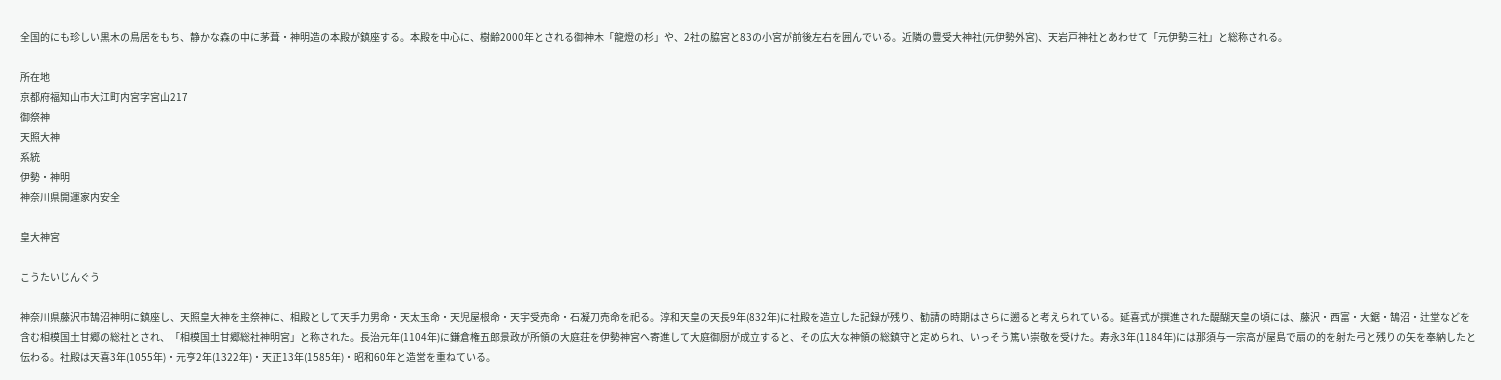全国的にも珍しい黒木の鳥居をもち、静かな森の中に茅葺・神明造の本殿が鎮座する。本殿を中心に、樹齢2000年とされる御神木「龍燈の杉」や、2社の脇宮と83の小宮が前後左右を囲んでいる。近隣の豊受大神社(元伊勢外宮)、天岩戸神社とあわせて「元伊勢三社」と総称される。

所在地
京都府福知山市大江町内宮字宮山217
御祭神
天照大神
系統
伊勢・神明
神奈川県開運家内安全

皇大神宮

こうたいじんぐう

神奈川県藤沢市鵠沼神明に鎮座し、天照皇大神を主祭神に、相殿として天手力男命・天太玉命・天児屋根命・天宇受売命・石凝刀売命を祀る。淳和天皇の天長9年(832年)に社殿を造立した記録が残り、勧請の時期はさらに遡ると考えられている。延喜式が撰進された醍醐天皇の頃には、藤沢・西富・大鋸・鵠沼・辻堂などを含む相模国土甘郷の総社とされ、「相模国土甘郷総社神明宮」と称された。長治元年(1104年)に鎌倉権五郎景政が所領の大庭荘を伊勢神宮へ寄進して大庭御厨が成立すると、その広大な神領の総鎮守と定められ、いっそう篤い崇敬を受けた。寿永3年(1184年)には那須与一宗高が屋島で扇の的を射た弓と残りの矢を奉納したと伝わる。社殿は天喜3年(1055年)・元亨2年(1322年)・天正13年(1585年)・昭和60年と造営を重ねている。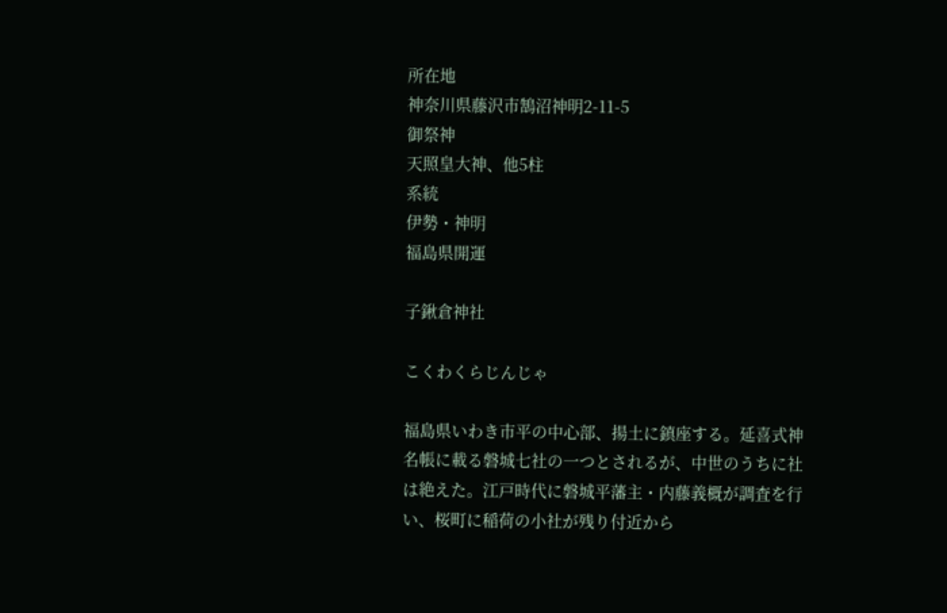所在地
神奈川県藤沢市鵠沼神明2-11-5
御祭神
天照皇大神、他5柱
系統
伊勢・神明
福島県開運

子鍬倉神社

こくわくらじんじゃ

福島県いわき市平の中心部、揚土に鎮座する。延喜式神名帳に載る磐城七社の一つとされるが、中世のうちに社は絶えた。江戸時代に磐城平藩主・内藤義概が調査を行い、桜町に稲荷の小社が残り付近から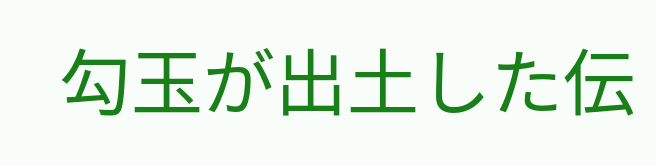勾玉が出土した伝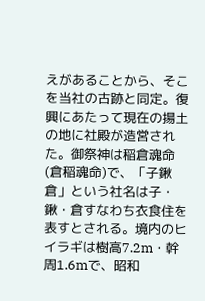えがあることから、そこを当社の古跡と同定。復興にあたって現在の揚土の地に社殿が造営された。御祭神は稲倉魂命(倉稲魂命)で、「子鍬倉」という社名は子・鍬・倉すなわち衣食住を表すとされる。境内のヒイラギは樹高7.2m・幹周1.6mで、昭和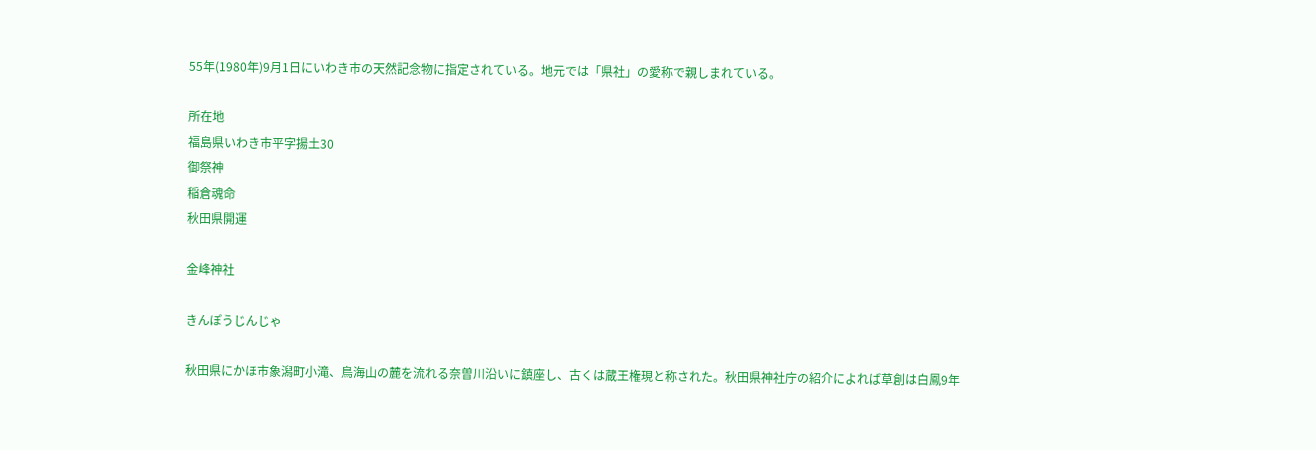55年(1980年)9月1日にいわき市の天然記念物に指定されている。地元では「県社」の愛称で親しまれている。

所在地
福島県いわき市平字揚土30
御祭神
稲倉魂命
秋田県開運

金峰神社

きんぽうじんじゃ

秋田県にかほ市象潟町小滝、鳥海山の麓を流れる奈曽川沿いに鎮座し、古くは蔵王権現と称された。秋田県神社庁の紹介によれば草創は白鳳9年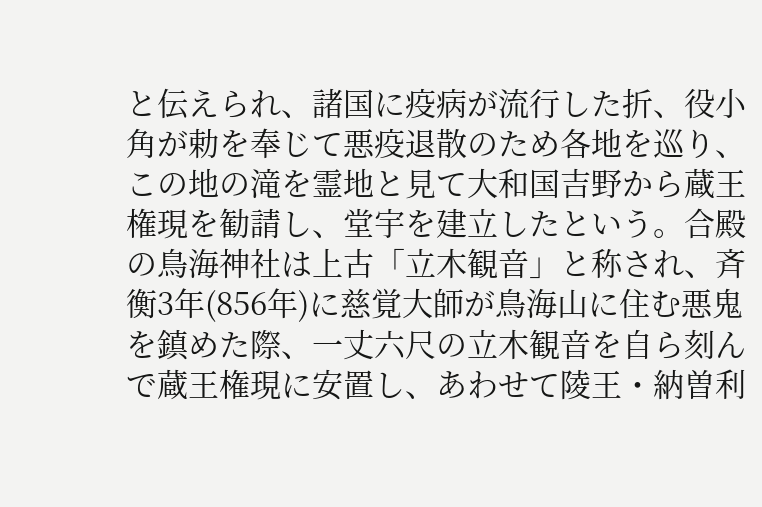と伝えられ、諸国に疫病が流行した折、役小角が勅を奉じて悪疫退散のため各地を巡り、この地の滝を霊地と見て大和国吉野から蔵王権現を勧請し、堂宇を建立したという。合殿の鳥海神社は上古「立木観音」と称され、斉衡3年(856年)に慈覚大師が鳥海山に住む悪鬼を鎮めた際、一丈六尺の立木観音を自ら刻んで蔵王権現に安置し、あわせて陵王・納曽利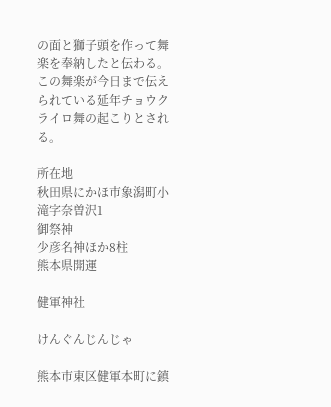の面と獅子頭を作って舞楽を奉納したと伝わる。この舞楽が今日まで伝えられている延年チョウクライロ舞の起こりとされる。

所在地
秋田県にかほ市象潟町小滝字奈曽沢1
御祭神
少彦名神ほか8柱
熊本県開運

健軍神社

けんぐんじんじゃ

熊本市東区健軍本町に鎮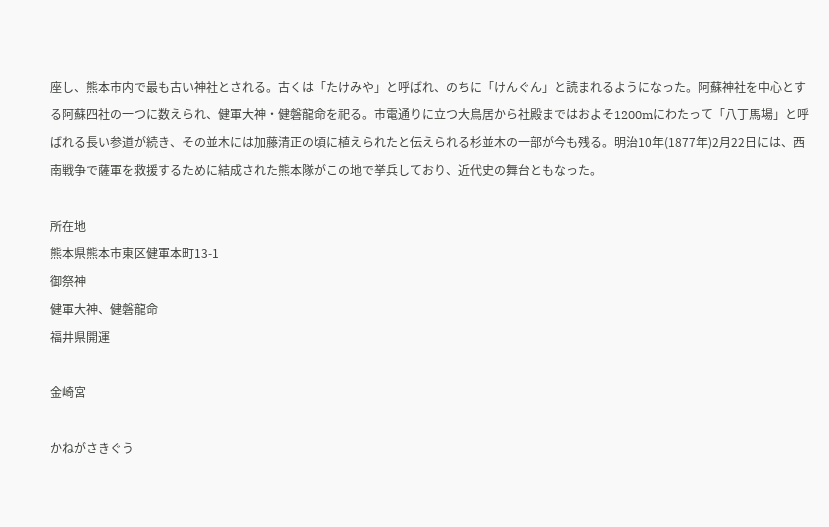座し、熊本市内で最も古い神社とされる。古くは「たけみや」と呼ばれ、のちに「けんぐん」と読まれるようになった。阿蘇神社を中心とする阿蘇四社の一つに数えられ、健軍大神・健磐龍命を祀る。市電通りに立つ大鳥居から社殿まではおよそ1200mにわたって「八丁馬場」と呼ばれる長い参道が続き、その並木には加藤清正の頃に植えられたと伝えられる杉並木の一部が今も残る。明治10年(1877年)2月22日には、西南戦争で薩軍を救援するために結成された熊本隊がこの地で挙兵しており、近代史の舞台ともなった。

所在地
熊本県熊本市東区健軍本町13-1
御祭神
健軍大神、健磐龍命
福井県開運

金崎宮

かねがさきぐう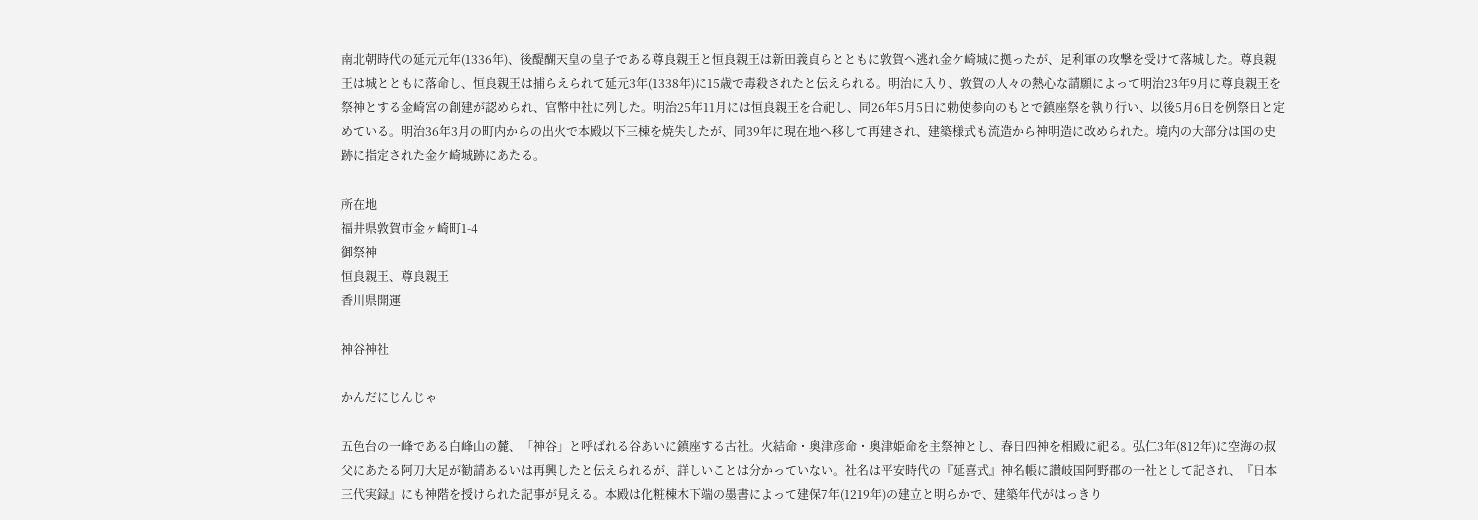南北朝時代の延元元年(1336年)、後醍醐天皇の皇子である尊良親王と恒良親王は新田義貞らとともに敦賀へ逃れ金ケ崎城に拠ったが、足利軍の攻撃を受けて落城した。尊良親王は城とともに落命し、恒良親王は捕らえられて延元3年(1338年)に15歳で毒殺されたと伝えられる。明治に入り、敦賀の人々の熱心な請願によって明治23年9月に尊良親王を祭神とする金崎宮の創建が認められ、官幣中社に列した。明治25年11月には恒良親王を合祀し、同26年5月5日に勅使参向のもとで鎮座祭を執り行い、以後5月6日を例祭日と定めている。明治36年3月の町内からの出火で本殿以下三棟を焼失したが、同39年に現在地へ移して再建され、建築様式も流造から神明造に改められた。境内の大部分は国の史跡に指定された金ケ崎城跡にあたる。

所在地
福井県敦賀市金ヶ崎町1-4
御祭神
恒良親王、尊良親王
香川県開運

神谷神社

かんだにじんじゃ

五色台の一峰である白峰山の麓、「神谷」と呼ばれる谷あいに鎮座する古社。火結命・奥津彦命・奥津姫命を主祭神とし、春日四神を相殿に祀る。弘仁3年(812年)に空海の叔父にあたる阿刀大足が勧請あるいは再興したと伝えられるが、詳しいことは分かっていない。社名は平安時代の『延喜式』神名帳に讃岐国阿野郡の一社として記され、『日本三代実録』にも神階を授けられた記事が見える。本殿は化粧棟木下端の墨書によって建保7年(1219年)の建立と明らかで、建築年代がはっきり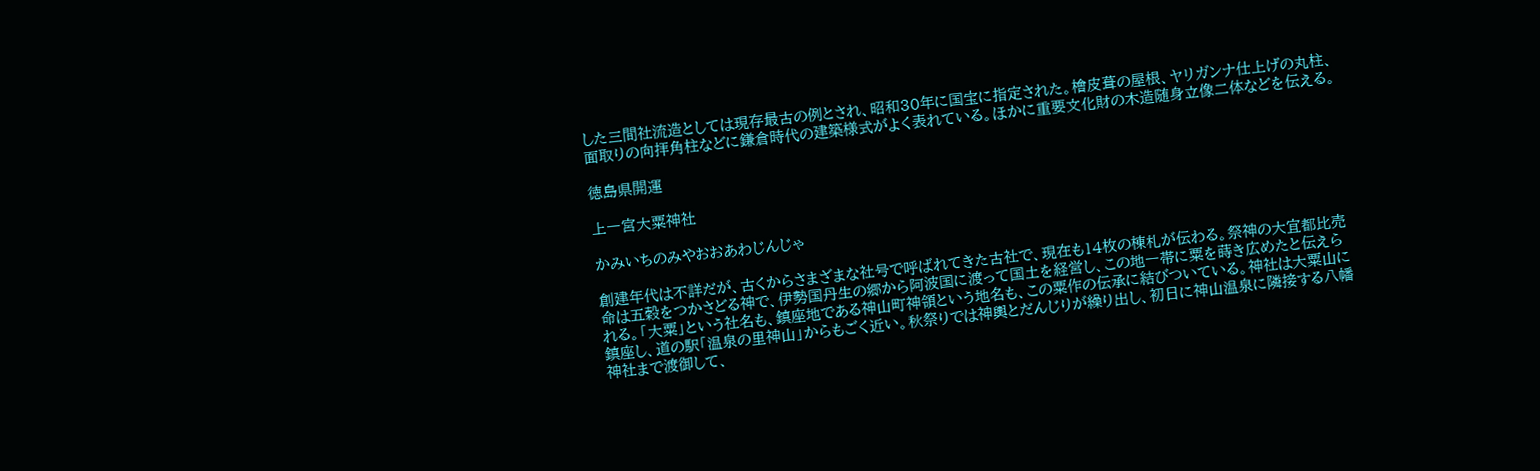した三間社流造としては現存最古の例とされ、昭和30年に国宝に指定された。檜皮葺の屋根、ヤリガンナ仕上げの丸柱、面取りの向拝角柱などに鎌倉時代の建築様式がよく表れている。ほかに重要文化財の木造随身立像二体などを伝える。

徳島県開運

上一宮大粟神社

かみいちのみやおおあわじんじゃ

創建年代は不詳だが、古くからさまざまな社号で呼ばれてきた古社で、現在も14枚の棟札が伝わる。祭神の大宜都比売命は五穀をつかさどる神で、伊勢国丹生の郷から阿波国に渡って国土を経営し、この地一帯に粟を蒔き広めたと伝えられる。「大粟」という社名も、鎮座地である神山町神領という地名も、この粟作の伝承に結びついている。神社は大粟山に鎮座し、道の駅「温泉の里神山」からもごく近い。秋祭りでは神輿とだんじりが繰り出し、初日に神山温泉に隣接する八幡神社まで渡御して、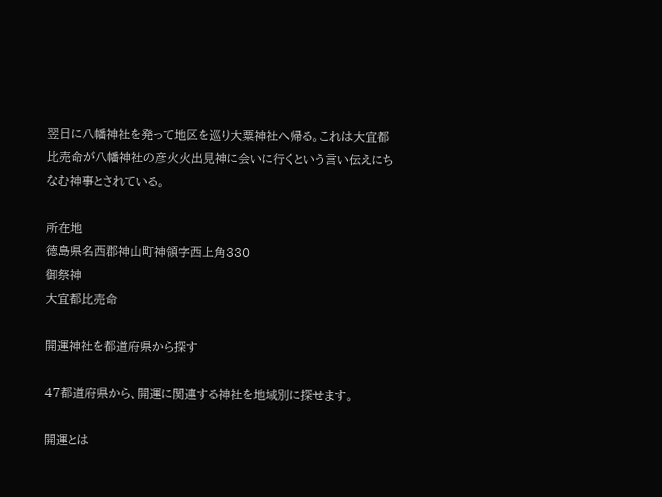翌日に八幡神社を発って地区を巡り大粟神社へ帰る。これは大宜都比売命が八幡神社の彦火火出見神に会いに行くという言い伝えにちなむ神事とされている。

所在地
徳島県名西郡神山町神領字西上角330
御祭神
大宜都比売命

開運神社を都道府県から探す

47都道府県から、開運に関連する神社を地域別に探せます。

開運とは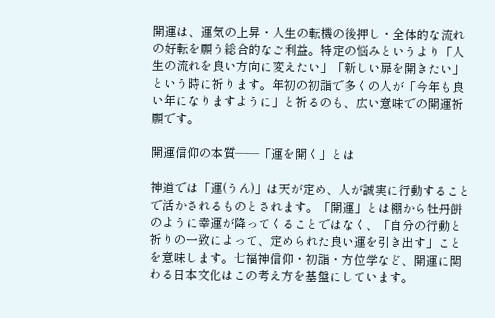開運は、運気の上昇・人生の転機の後押し・全体的な流れの好転を願う総合的なご利益。特定の悩みというより「人生の流れを良い方向に変えたい」「新しい扉を開きたい」という時に祈ります。年初の初詣で多くの人が「今年も良い年になりますように」と祈るのも、広い意味での開運祈願です。

開運信仰の本質——「運を開く」とは

神道では「運(うん)」は天が定め、人が誠実に行動することで活かされるものとされます。「開運」とは棚から牡丹餅のように幸運が降ってくることではなく、「自分の行動と祈りの一致によって、定められた良い運を引き出す」ことを意味します。七福神信仰・初詣・方位学など、開運に関わる日本文化はこの考え方を基盤にしています。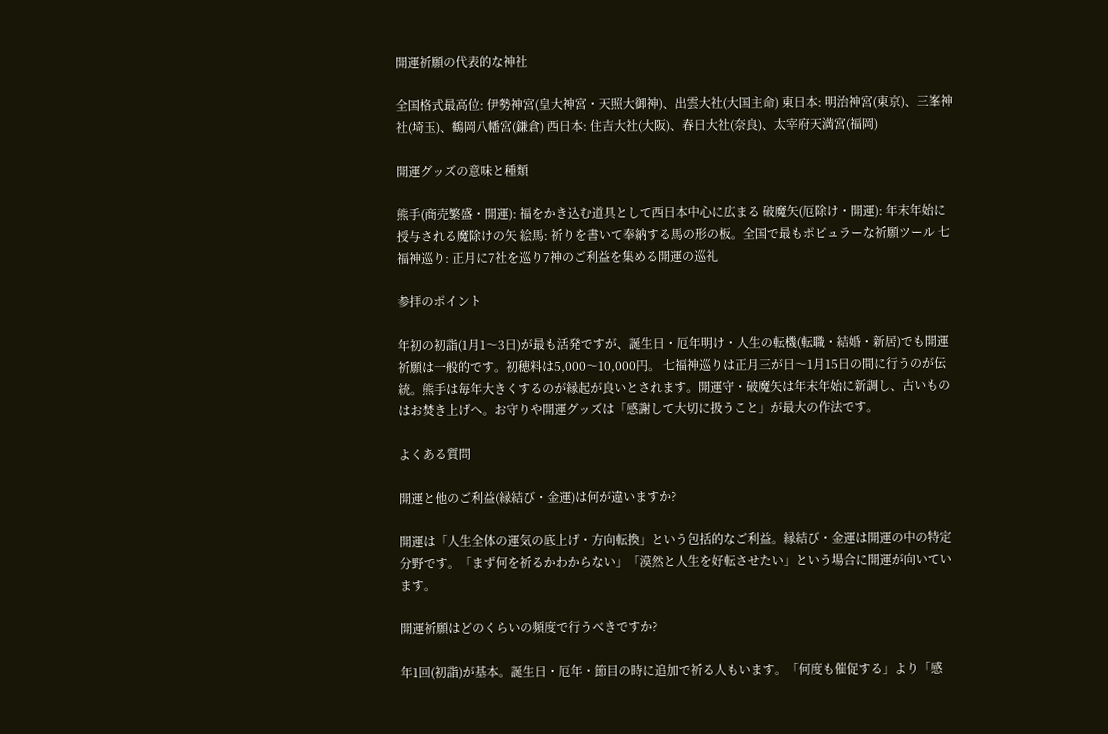開運祈願の代表的な神社

全国格式最高位: 伊勢神宮(皇大神宮・天照大御神)、出雲大社(大国主命) 東日本: 明治神宮(東京)、三峯神社(埼玉)、鶴岡八幡宮(鎌倉) 西日本: 住吉大社(大阪)、春日大社(奈良)、太宰府天満宮(福岡)

開運グッズの意味と種類

熊手(商売繁盛・開運): 福をかき込む道具として西日本中心に広まる 破魔矢(厄除け・開運): 年末年始に授与される魔除けの矢 絵馬: 祈りを書いて奉納する馬の形の板。全国で最もポピュラーな祈願ツール 七福神巡り: 正月に7社を巡り7神のご利益を集める開運の巡礼

参拝のポイント

年初の初詣(1月1〜3日)が最も活発ですが、誕生日・厄年明け・人生の転機(転職・結婚・新居)でも開運祈願は一般的です。初穂料は5,000〜10,000円。 七福神巡りは正月三が日〜1月15日の間に行うのが伝統。熊手は毎年大きくするのが縁起が良いとされます。開運守・破魔矢は年末年始に新調し、古いものはお焚き上げへ。お守りや開運グッズは「感謝して大切に扱うこと」が最大の作法です。

よくある質問

開運と他のご利益(縁結び・金運)は何が違いますか?

開運は「人生全体の運気の底上げ・方向転換」という包括的なご利益。縁結び・金運は開運の中の特定分野です。「まず何を祈るかわからない」「漠然と人生を好転させたい」という場合に開運が向いています。

開運祈願はどのくらいの頻度で行うべきですか?

年1回(初詣)が基本。誕生日・厄年・節目の時に追加で祈る人もいます。「何度も催促する」より「感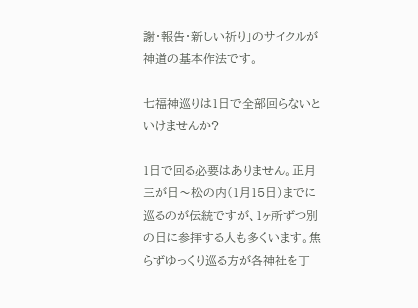謝・報告・新しい祈り」のサイクルが神道の基本作法です。

七福神巡りは1日で全部回らないといけませんか?

1日で回る必要はありません。正月三が日〜松の内(1月15日)までに巡るのが伝統ですが、1ヶ所ずつ別の日に参拝する人も多くいます。焦らずゆっくり巡る方が各神社を丁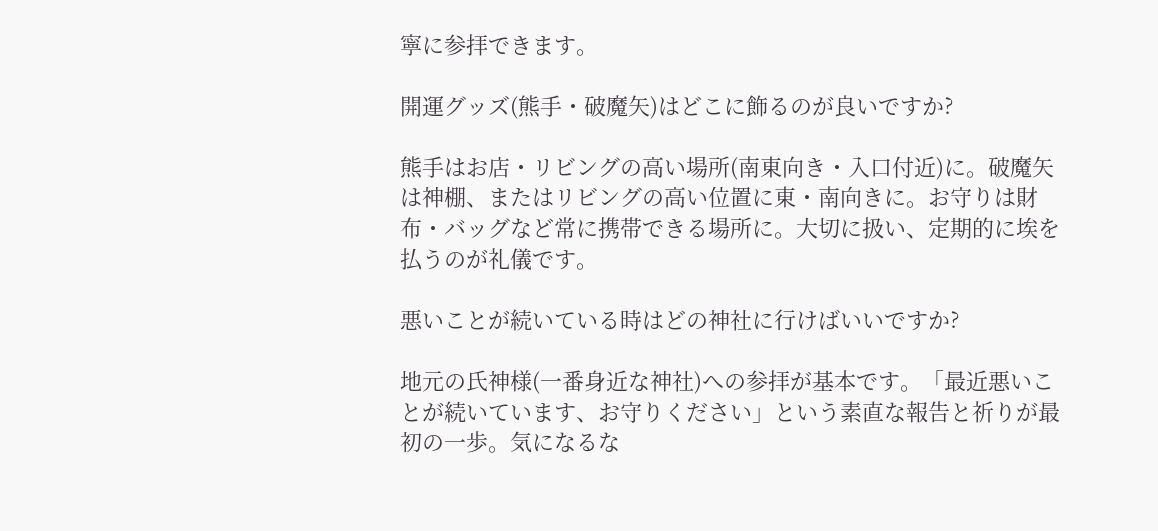寧に参拝できます。

開運グッズ(熊手・破魔矢)はどこに飾るのが良いですか?

熊手はお店・リビングの高い場所(南東向き・入口付近)に。破魔矢は神棚、またはリビングの高い位置に東・南向きに。お守りは財布・バッグなど常に携帯できる場所に。大切に扱い、定期的に埃を払うのが礼儀です。

悪いことが続いている時はどの神社に行けばいいですか?

地元の氏神様(一番身近な神社)への参拝が基本です。「最近悪いことが続いています、お守りください」という素直な報告と祈りが最初の一歩。気になるな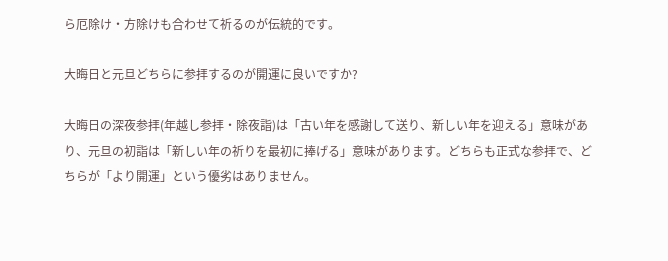ら厄除け・方除けも合わせて祈るのが伝統的です。

大晦日と元旦どちらに参拝するのが開運に良いですか?

大晦日の深夜参拝(年越し参拝・除夜詣)は「古い年を感謝して送り、新しい年を迎える」意味があり、元旦の初詣は「新しい年の祈りを最初に捧げる」意味があります。どちらも正式な参拝で、どちらが「より開運」という優劣はありません。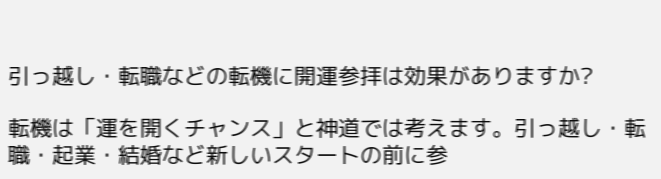引っ越し・転職などの転機に開運参拝は効果がありますか?

転機は「運を開くチャンス」と神道では考えます。引っ越し・転職・起業・結婚など新しいスタートの前に参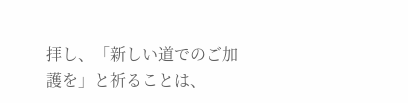拝し、「新しい道でのご加護を」と祈ることは、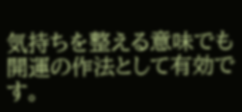気持ちを整える意味でも開運の作法として有効です。